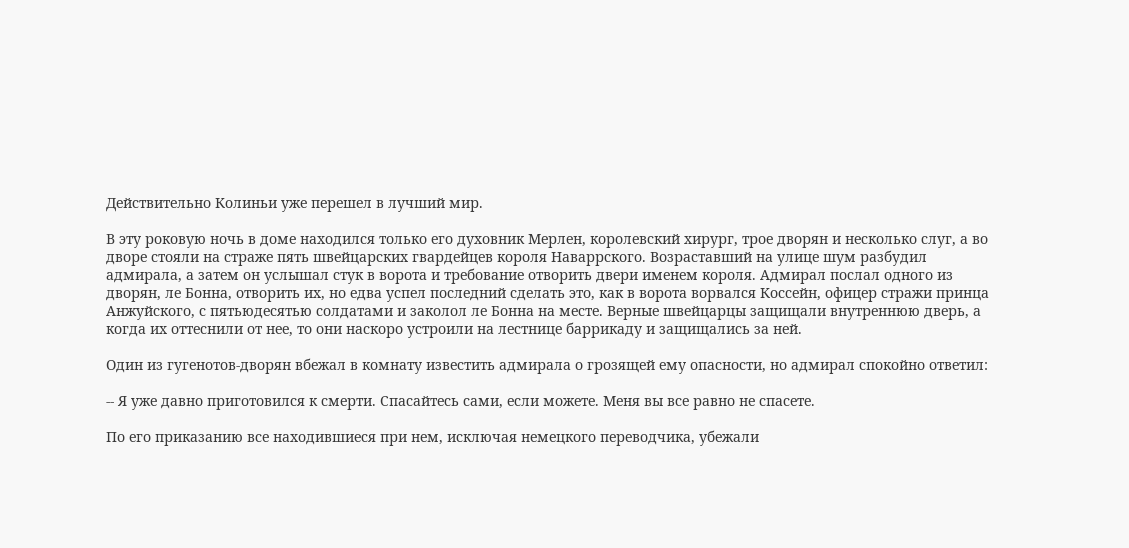Действительно Колиньи уже перешел в лучший мир.

В эту роковую ночь в доме находился только его духовник Мерлен, королевский хирург, трое дворян и несколько слуг, а во дворе стояли на страже пять швейцарских гвардейцев короля Наваррского. Возраставший на улице шум разбудил адмирала, а затем он услышал стук в ворота и требование отворить двери именем короля. Адмирал послал одного из дворян, ле Бонна, отворить их, но едва успел последний сделать это, как в ворота ворвался Коссейн, офицер стражи принца Анжуйского, с пятьюдесятью солдатами и заколол ле Бонна на месте. Верные швейцарцы защищали внутреннюю дверь, а когда их оттеснили от нее, то они наскоро устроили на лестнице баррикаду и защищались за ней.

Один из гугенотов-дворян вбежал в комнату известить адмирала о грозящей ему опасности, но адмирал спокойно ответил:

-- Я уже давно приготовился к смерти. Спасайтесь сами, если можете. Меня вы все равно не спасете.

По его приказанию все находившиеся при нем, исключая немецкого переводчика, убежали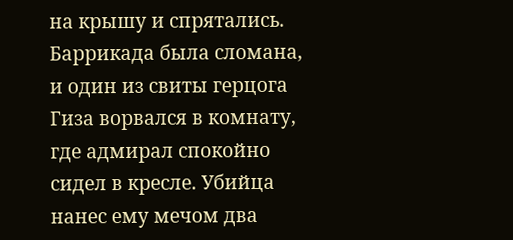на крышу и спрятались. Баррикада была сломана, и один из свиты герцога Гиза ворвался в комнату, где адмирал спокойно сидел в кресле. Убийца нанес ему мечом два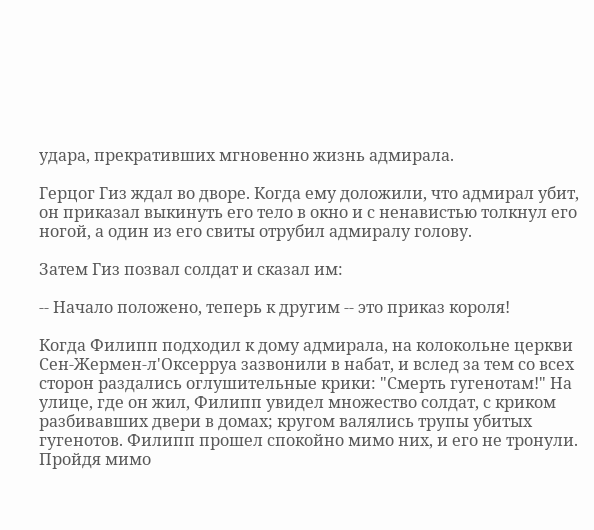удара, прекративших мгновенно жизнь адмирала.

Герцог Гиз ждал во дворе. Когда ему доложили, что адмирал убит, он приказал выкинуть его тело в окно и с ненавистью толкнул его ногой, а один из его свиты отрубил адмиралу голову.

Затем Гиз позвал солдат и сказал им:

-- Начало положено, теперь к другим -- это приказ короля!

Когда Филипп подходил к дому адмирала, на колокольне церкви Сен-Жермен-л'Оксерруа зазвонили в набат, и вслед за тем со всех сторон раздались оглушительные крики: "Смерть гугенотам!" На улице, где он жил, Филипп увидел множество солдат, с криком разбивавших двери в домах; кругом валялись трупы убитых гугенотов. Филипп прошел спокойно мимо них, и его не тронули. Пройдя мимо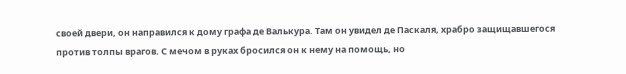своей двери, он направился к дому графа де Валькура. Там он увидел де Паскаля, храбро защищавшегося против толпы врагов. С мечом в руках бросился он к нему на помощь, но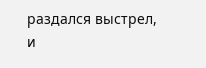раздался выстрел, и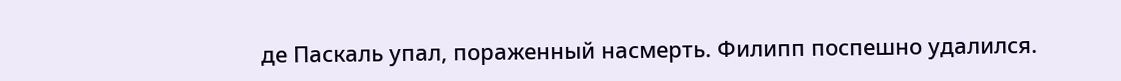де Паскаль упал, пораженный насмерть. Филипп поспешно удалился.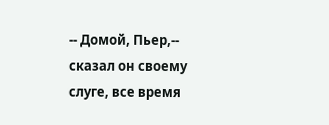-- Домой, Пьер,-- сказал он своему слуге, все время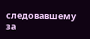следовавшему за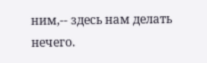ним,-- здесь нам делать нечего.